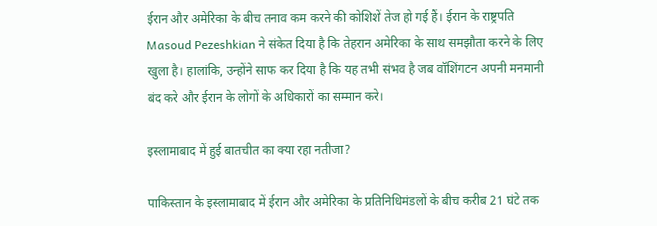ईरान और अमेरिका के बीच तनाव कम करने की कोशिशें तेज हो गई हैं। ईरान के राष्ट्रपति Masoud Pezeshkian ने संकेत दिया है कि तेहरान अमेरिका के साथ समझौता करने के लिए खुला है। हालांकि, उन्होंने साफ कर दिया है कि यह तभी संभव है जब वॉशिंगटन अपनी मनमानी बंद करे और ईरान के लोगों के अधिकारों का सम्मान करे।

इस्लामाबाद में हुई बातचीत का क्या रहा नतीजा?

पाकिस्तान के इस्लामाबाद में ईरान और अमेरिका के प्रतिनिधिमंडलों के बीच करीब 21 घंटे तक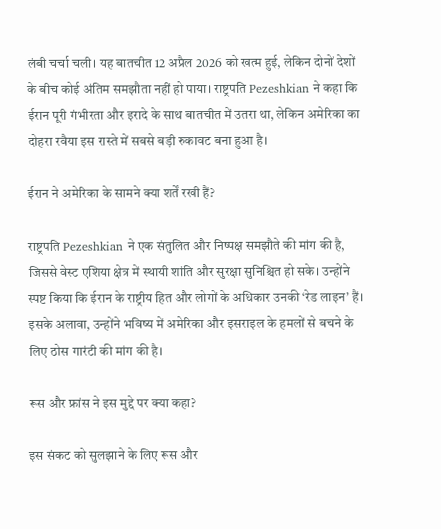लंबी चर्चा चली। यह बातचीत 12 अप्रैल 2026 को खत्म हुई, लेकिन दोनों देशों के बीच कोई अंतिम समझौता नहीं हो पाया। राष्ट्रपति Pezeshkian ने कहा कि ईरान पूरी गंभीरता और इरादे के साथ बातचीत में उतरा था, लेकिन अमेरिका का दोहरा रवैया इस रास्ते में सबसे बड़ी रुकावट बना हुआ है।

ईरान ने अमेरिका के सामने क्या शर्तें रखी हैं?

राष्ट्रपति Pezeshkian ने एक संतुलित और निष्पक्ष समझौते की मांग की है, जिससे वेस्ट एशिया क्षेत्र में स्थायी शांति और सुरक्षा सुनिश्चित हो सके। उन्होंने स्पष्ट किया कि ईरान के राष्ट्रीय हित और लोगों के अधिकार उनकी ‘रेड लाइन’ हैं। इसके अलावा, उन्होंने भविष्य में अमेरिका और इसराइल के हमलों से बचने के लिए ठोस गारंटी की मांग की है।

रूस और फ्रांस ने इस मुद्दे पर क्या कहा?

इस संकट को सुलझाने के लिए रूस और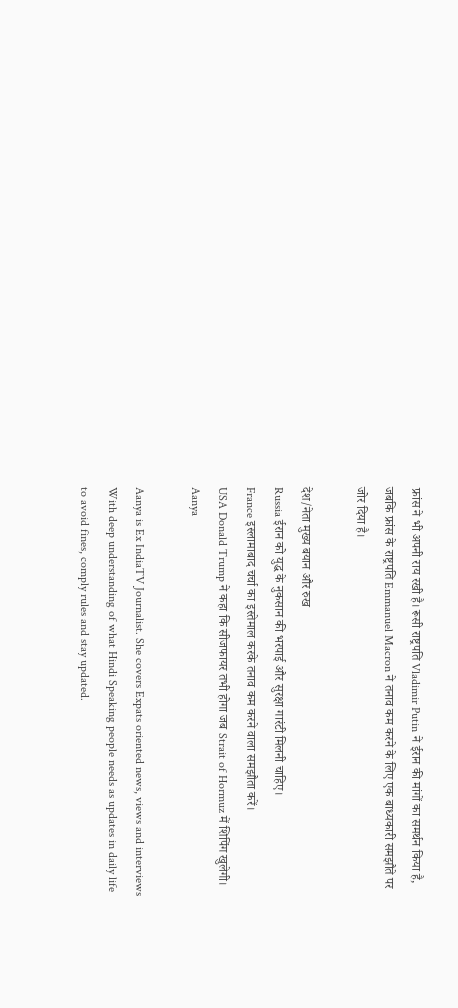फ्रांस ने भी अपनी राय रखी है। रूसी राष्ट्रपति Vladimir Putin ने ईरान की मांगों का समर्थन किया है, जबकि फ्रांस के राष्ट्रपति Emmanuel Macron ने तनाव कम करने के लिए एक बाध्यकारी समझौते पर जोर दिया है।

देश/नेता मुख्य बयान और रुख
Russia ईरान को युद्ध के नुकसान की भरपाई और सुरक्षा गारंटी मिलनी चाहिए।
France इस्लामाबाद चर्चा का इस्तेमाल करके तनाव कम करने वाला समझौता करें।
USA Donald Trump ने कहा कि सीजफायर तभी होगा जब Strait of Hormuz में शिपिंग खुलेगी।
Aanya

Aanya is Ex IndiaTV Journalist. She covers Expats oriented news, views and interviews With deep understanding of what Hindi Speaking people needs as updates in daily life to avoid fines, comply rules and stay updated.